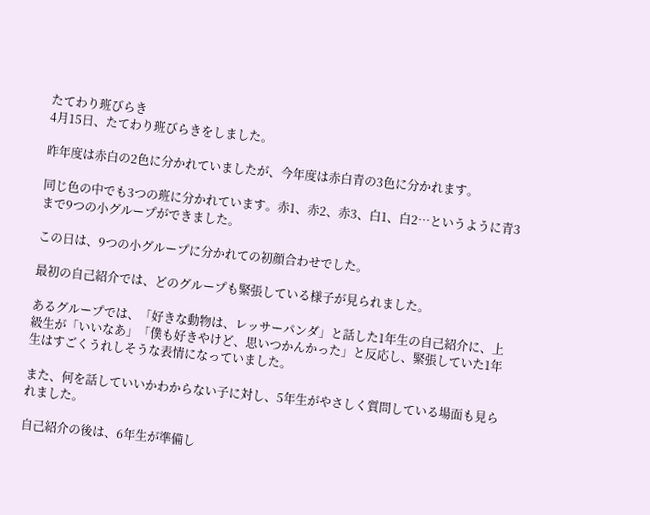たてわり班びらき
4月15日、たてわり班びらきをしました。

昨年度は赤白の2色に分かれていましたが、今年度は赤白青の3色に分かれます。

同じ色の中でも3つの班に分かれています。赤1、赤2、赤3、白1、白2…というように青3まで9つの小グループができました。

この日は、9つの小グループに分かれての初顔合わせでした。

最初の自己紹介では、どのグループも緊張している様子が見られました。

あるグループでは、「好きな動物は、レッサーパンダ」と話した1年生の自己紹介に、上級生が「いいなあ」「僕も好きやけど、思いつかんかった」と反応し、緊張していた1年生はすごくうれしそうな表情になっていました。

また、何を話していいかわからない子に対し、5年生がやさしく質問している場面も見られました。

自己紹介の後は、6年生が準備し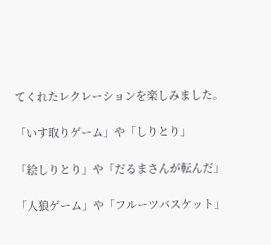てくれたレクレーションを楽しみました。

「いす取りゲーム」や「しりとり」

「絵しりとり」や「だるまさんが転んだ」

「人狼ゲーム」や「フルーツバスケット」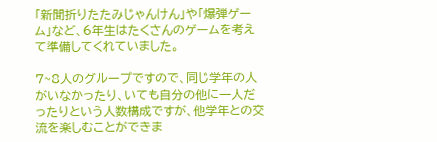「新聞折りたたみじゃんけん」や「爆弾ゲーム」など、6年生はたくさんのゲームを考えて準備してくれていました。

7~8人のグループですので、同じ学年の人がいなかったり、いても自分の他に一人だったりという人数構成ですが、他学年との交流を楽しむことができま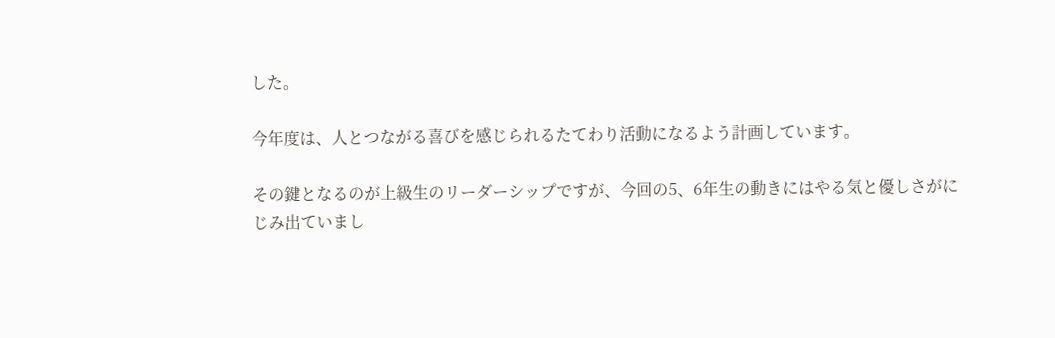した。

今年度は、人とつながる喜びを感じられるたてわり活動になるよう計画しています。

その鍵となるのが上級生のリーダーシップですが、今回の5、6年生の動きにはやる気と優しさがにじみ出ていまし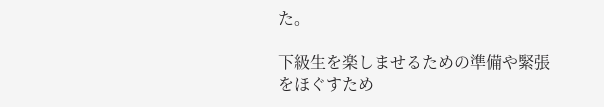た。

下級生を楽しませるための準備や緊張をほぐすため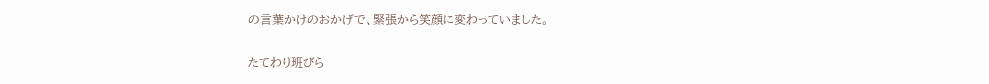の言葉かけのおかげで、緊張から笑顔に変わっていました。

たてわり班びら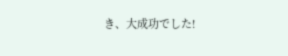き、大成功でした!